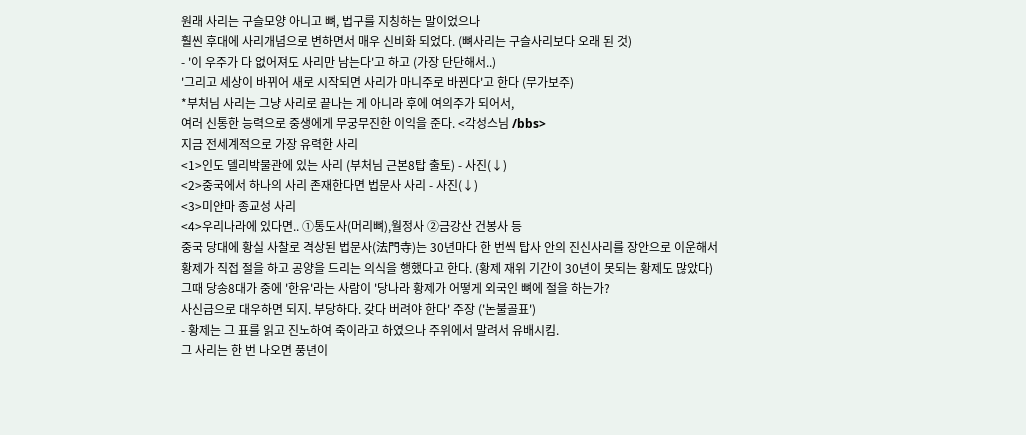원래 사리는 구슬모양 아니고 뼈, 법구를 지칭하는 말이었으나
훨씬 후대에 사리개념으로 변하면서 매우 신비화 되었다. (뼈사리는 구슬사리보다 오래 된 것)
- '이 우주가 다 없어져도 사리만 남는다'고 하고 (가장 단단해서..)
'그리고 세상이 바뀌어 새로 시작되면 사리가 마니주로 바뀐다'고 한다 (무가보주)
*부처님 사리는 그냥 사리로 끝나는 게 아니라 후에 여의주가 되어서,
여러 신통한 능력으로 중생에게 무궁무진한 이익을 준다. <각성스님 /bbs>
지금 전세계적으로 가장 유력한 사리
<1>인도 델리박물관에 있는 사리 (부처님 근본8탑 출토) - 사진(↓)
<2>중국에서 하나의 사리 존재한다면 법문사 사리 - 사진(↓)
<3>미얀마 종교성 사리
<4>우리나라에 있다면.. ①통도사(머리뼈),월정사 ②금강산 건봉사 등
중국 당대에 황실 사찰로 격상된 법문사(法門寺)는 30년마다 한 번씩 탑사 안의 진신사리를 장안으로 이운해서
황제가 직접 절을 하고 공양을 드리는 의식을 행했다고 한다. (황제 재위 기간이 30년이 못되는 황제도 많았다)
그때 당송8대가 중에 '한유'라는 사람이 '당나라 황제가 어떻게 외국인 뼈에 절을 하는가?
사신급으로 대우하면 되지. 부당하다. 갖다 버려야 한다' 주장 ('논불골표')
- 황제는 그 표를 읽고 진노하여 죽이라고 하였으나 주위에서 말려서 유배시킴.
그 사리는 한 번 나오면 풍년이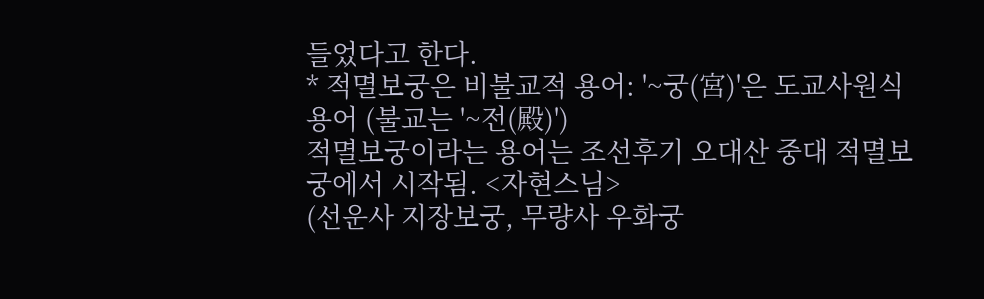들었다고 한다.
* 적멸보궁은 비불교적 용어: '~궁(宮)'은 도교사원식 용어 (불교는 '~전(殿)')
적멸보궁이라는 용어는 조선후기 오대산 중대 적멸보궁에서 시작됨. <자현스님>
(선운사 지장보궁, 무량사 우화궁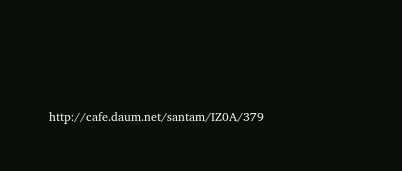http://cafe.daum.net/santam/IZ0A/379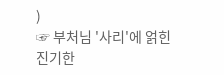)
☞ 부처님 '사리'에 얽힌 진기한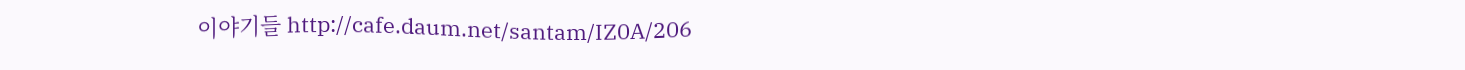이야기들 http://cafe.daum.net/santam/IZ0A/206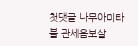첫댓글 나무아미타불 관세음보살